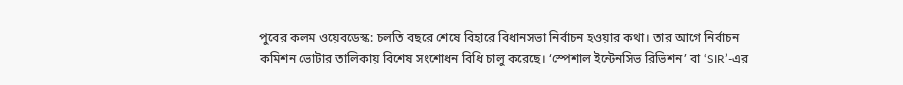পুবের কলম ওয়েবডেস্ক: চলতি বছরে শেষে বিহারে বিধানসভা নির্বাচন হওয়ার কথা। তার আগে নির্বাচন কমিশন ভোটার তালিকায় বিশেষ সংশোধন বিধি চালু করেছে। ‘স্পেশাল ইন্টেনসিভ রিভিশন’ বা ‘SIR’-এর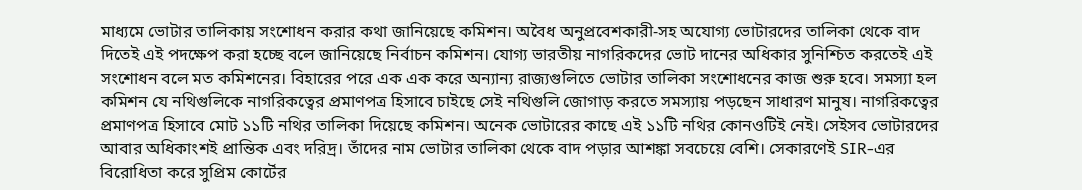মাধ্যমে ভোটার তালিকায় সংশোধন করার কথা জানিয়েছে কমিশন। অবৈধ অনুপ্রবেশকারী-সহ অযোগ্য ভোটারদের তালিকা থেকে বাদ দিতেই এই পদক্ষেপ করা হচ্ছে বলে জানিয়েছে নির্বাচন কমিশন। যোগ্য ভারতীয় নাগরিকদের ভোট দানের অধিকার সুনিশ্চিত করতেই এই সংশোধন বলে মত কমিশনের। বিহারের পরে এক এক করে অন্যান্য রাজ্যগুলিতে ভোটার তালিকা সংশোধনের কাজ শুরু হবে। সমস্যা হল কমিশন যে নথিগুলিকে নাগরিকত্বের প্রমাণপত্র হিসাবে চাইছে সেই নথিগুলি জোগাড় করতে সমস্যায় পড়ছেন সাধারণ মানুষ। নাগরিকত্বের প্রমাণপত্র হিসাবে মোট ১১টি নথির তালিকা দিয়েছে কমিশন। অনেক ভোটারের কাছে এই ১১টি নথির কোনওটিই নেই। সেইসব ভোটারদের আবার অধিকাংশই প্রান্তিক এবং দরিদ্র। তাঁদের নাম ভোটার তালিকা থেকে বাদ পড়ার আশঙ্কা সবচেয়ে বেশি। সেকারণেই SIR-এর বিরোধিতা করে সুপ্রিম কোর্টের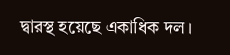দ্বারস্থ হয়েছে একাধিক দল।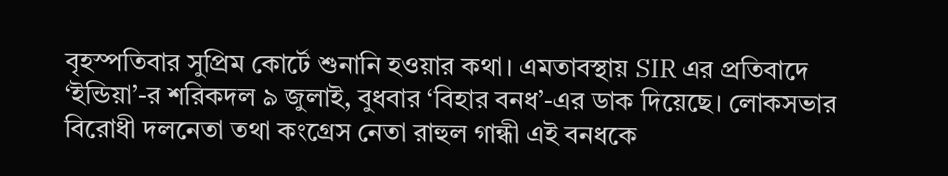বৃহস্পতিবার সুপ্রিম কোর্টে শুনানি হওয়ার কথা। এমতাবস্থায় SIR এর প্রতিবাদে ‘ইন্ডিয়া’-র শরিকদল ৯ জুলাই, বুধবার ‘বিহার বনধ’-এর ডাক দিয়েছে। লোকসভার বিরোধী দলনেতা তথা কংগ্রেস নেতা রাহুল গান্ধী এই বনধকে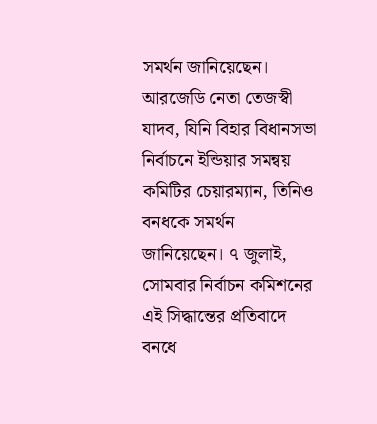সমর্থন জানিয়েছেন। আরজেডি নেতা তেজস্বী যাদব, যিনি বিহার বিধানসভা নির্বাচনে ইন্ডিয়ার সমন্বয় কমিটির চেয়ারম্যান, তিনিও বনধকে সমর্থন জানিয়েছেন। ৭ জুলাই, সোমবার নির্বাচন কমিশনের এই সিদ্ধান্তের প্রতিবাদে বনধে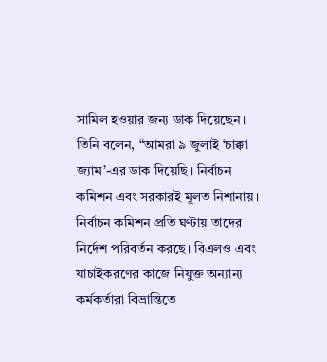সামিল হওয়ার জন্য ডাক দিয়েছেন। তিনি বলেন, “আমরা ৯ জুলাই ‘চাক্কা জ্যাম’-এর ডাক দিয়েছি। নির্বাচন কমিশন এবং সরকারই মূলত নিশানায়। নির্বাচন কমিশন প্রতি ঘণ্টায় তাদের নির্দেশ পরিবর্তন করছে। বিএলও এবং যাচাইকরণের কাজে নিযুক্ত অন্যান্য কর্মকর্তারা বিভ্রান্তিতে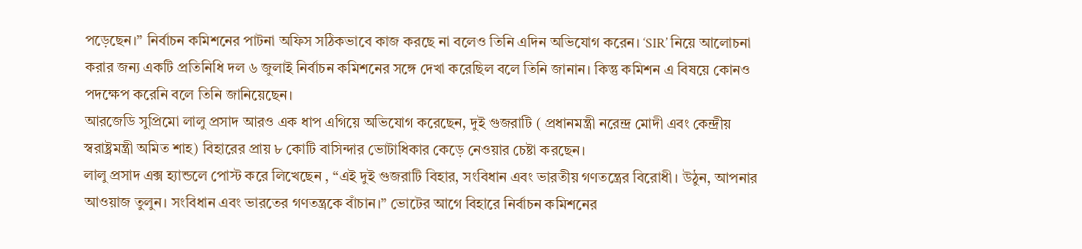পড়েছেন।” নির্বাচন কমিশনের পাটনা অফিস সঠিকভাবে কাজ করছে না বলেও তিনি এদিন অভিযোগ করেন। ‘SIR’ নিয়ে আলোচনা করার জন্য একটি প্রতিনিধি দল ৬ জুলাই নির্বাচন কমিশনের সঙ্গে দেখা করেছিল বলে তিনি জানান। কিন্তু কমিশন এ বিষয়ে কোনও পদক্ষেপ করেনি বলে তিনি জানিয়েছেন।
আরজেডি সুপ্রিমো লালু প্রসাদ আরও এক ধাপ এগিয়ে অভিযোগ করেছেন, দুই গুজরাটি ( প্রধানমন্ত্রী নরেন্দ্র মোদী এবং কেন্দ্রীয় স্বরাষ্ট্রমন্ত্রী অমিত শাহ) বিহারের প্রায় ৮ কোটি বাসিন্দার ভোটাধিকার কেড়ে নেওয়ার চেষ্টা করছেন।
লালু প্রসাদ এক্স হ্যান্ডলে পোস্ট করে লিখেছেন , “এই দুই গুজরাটি বিহার, সংবিধান এবং ভারতীয় গণতন্ত্রের বিরোধী। উঠুন, আপনার আওয়াজ তুলুন। সংবিধান এবং ভারতের গণতন্ত্রকে বাঁচান।” ভোটের আগে বিহারে নির্বাচন কমিশনের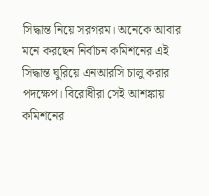সিদ্ধান্ত নিয়ে সরগরম। অনেকে আবার মনে করছেন নির্বাচন কমিশনের এই সিদ্ধান্ত ঘুরিয়ে এনআরসি চালু করার পদক্ষেপ। বিরোধীরা সেই আশঙ্কায় কমিশনের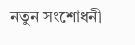নতুন সংশোধনী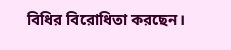বিধির বিরোধিতা করছেন।